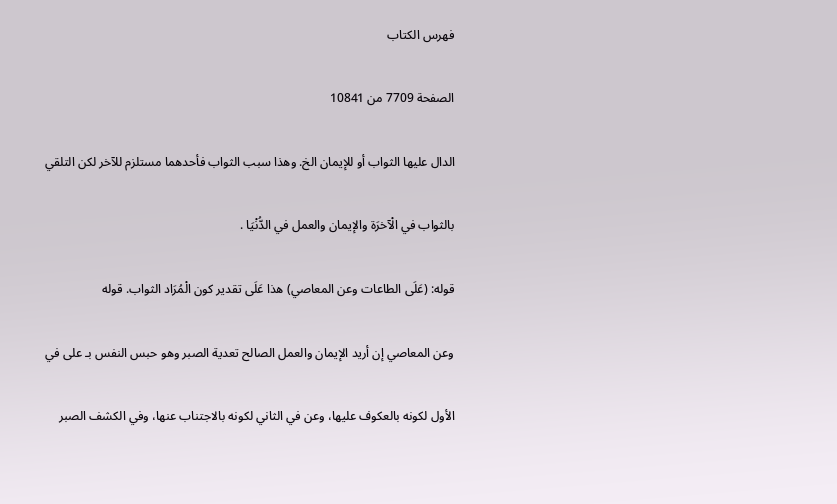فهرس الكتاب

الصفحة 7709 من 10841

الدال عليها الثواب أو للإيمان الخ. وهذا سبب الثواب فأحدهما مستلزم للآخر لكن التلقي

بالثواب في الْآخرَة والإيمان والعمل في الدُّنْيَا .

قوله: (عَلَى الطاعات وعن المعاصي) هذا عَلَى تقدير كون الْمُرَاد الثواب. قوله

وعن المعاصي إن أريد الإيمان والعمل الصالح تعدية الصبر وهو حبس النفس بـ على في

الأول لكونه بالعكوف عليها، وعن في الثاني لكونه بالاجتناب عنها، وفي الكشف الصبر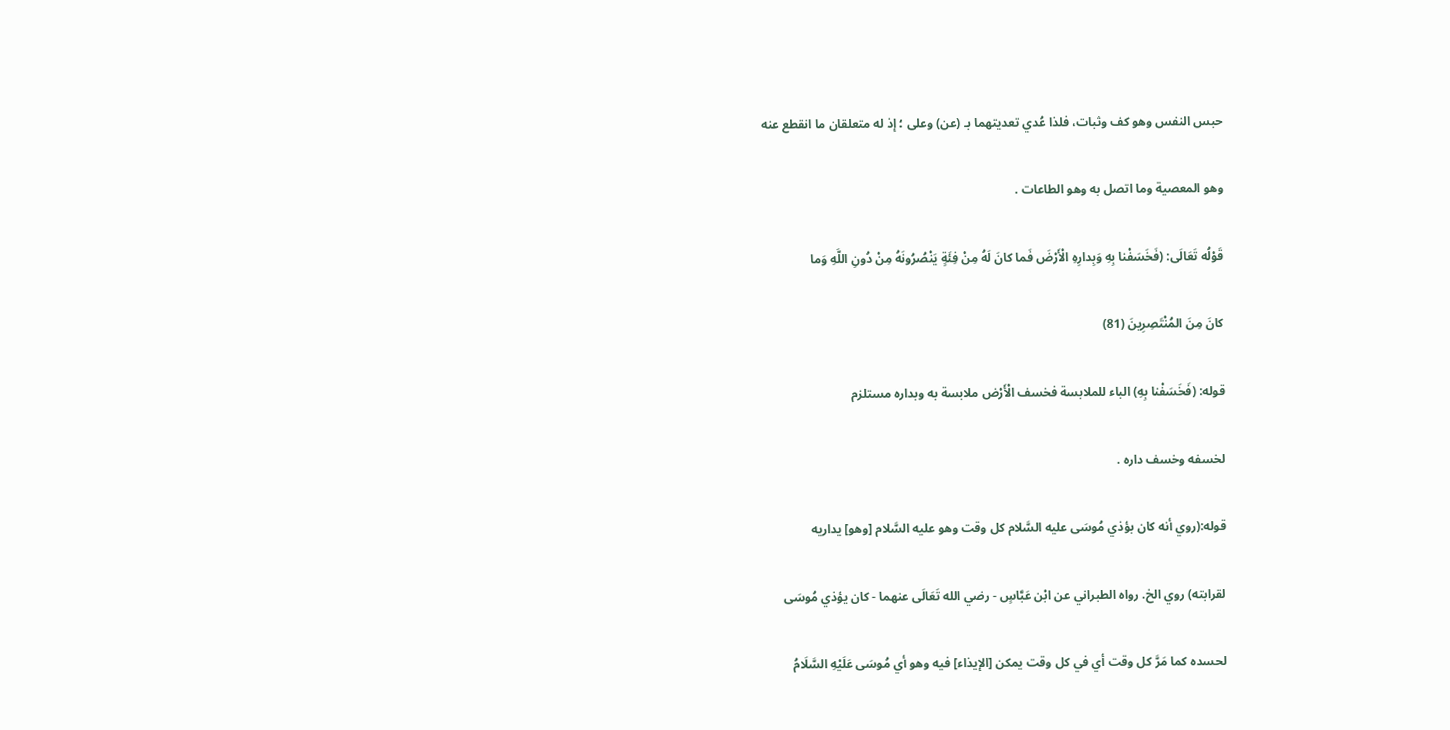حبس النفس وهو كف وثبات، فلذا عُدي تعديتهما بـ (عن) وعلى ؛ إذ له متعلقان ما انقطع عنه

وهو المعصية وما اتصل به وهو الطاعات .

قَوْلُه تَعَالَى: (فَخَسَفْنا بِهِ وَبِدارِهِ الْأَرْضَ فَما كانَ لَهُ مِنْ فِئَةٍ يَنْصُرُونَهُ مِنْ دُونِ اللَّهِ وَما

كانَ مِنَ المُنْتَصِرِينَ (81)

قوله: (فَخَسَفْنا بِهِ) الباء للملابسة فخسف الْأَرْض ملابسة به وبداره مستلزم

لخسفه وخسف داره .

قوله:(روي أنه كان بؤذي مُوسَى عليه السَّلام كل وقت وهو عليه السَّلام [وهو] يداريه

لقرابته) روي الخ. رواه الطبراني عن ابْن عَبَّاسٍ - رضي الله تَعَالَى عنهما - كان يؤذي مُوسَى

لحسده كما مَرَّ كل وقت أي في كل وقت يمكن [الإيذاء] فيه وهو أي مُوسَى عَلَيْهِ السَّلَامُ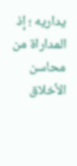يداريه ؛ إذ المداراة من محاسن الأخلاق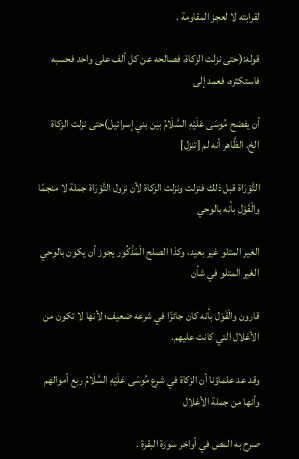لقرابته لا لعجز المقاومة .

قوله:(حتى نزلت الزكاة، فصالحه عن كل ألف على واحد فحسبه فاستكثره، فعمد إلى

أن يفضح مُوسَى عَلَيْهِ السَّلَامُ بين بني إسرائيل)حتى نزلت الزكاة الخ. الظَّاهر أنه لم [تنزل]

التَّوْرَاة قبل ذلك فنزلت ونزلت الزكاة لأن نزول التَّوْرَاة جملة لا منجمًا والْقَوْل بأنه بالوحي

الغير المتلو غير بعيد، وكذا الصلح الْمَذْكُور يجوز أن يكون بالوحي الغير المتلو في شأن

قارون والْقَوْل بأنه كان جائزًا في شرعه ضعيف؛ لأنها لا تكون من الأغلال التي كانت عليهم.

وقد عد علماؤنا أن الزكاة في شرع مُوسَى عَلَيْهِ السَّلَامُ ربع أموالهم وأنها من جملة الأغلال

صرح به المص في أواخر سورة البقرة .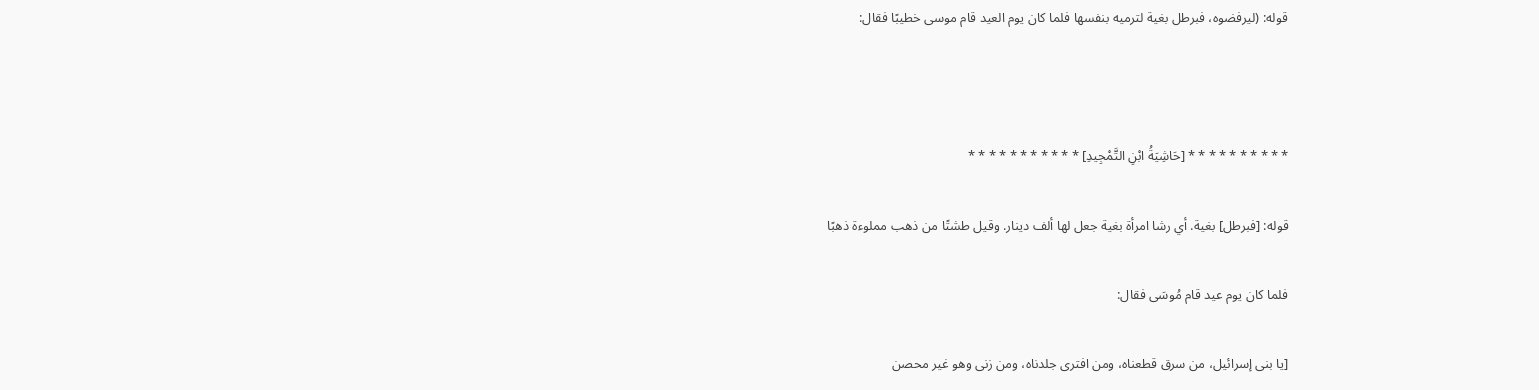قوله: (ليرفضوه، فبرطل بغية لترميه بنفسها فلما كان يوم العيد قام موسى خطيبًا فقال:



* * * * * * * * * * [حَاشِيَةُ ابْنِ التَّمْجِيدِ] * * * * * * * * * * *

قوله: [فبرطل] بغية. أي رشا امرأة بغية جعل لها ألف دينار. وقيل طشتًا من ذهب مملوءة ذهبًا

فلما كان يوم عيد قام مُوسَى فقال:

[يا بنى إسرائيل، من سرق قطعناه، ومن افترى جلدناه، ومن زنى وهو غير محصن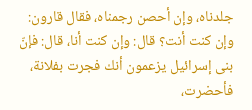جلدناه، وإن أحصن رجمناه، فقال قارون: وإن كنت أنت؟ قال: وإن كنت أنا، قال: فإنّ بنى إسرائيل يزعمون أنك فجرت بفلانة، فأحضرت،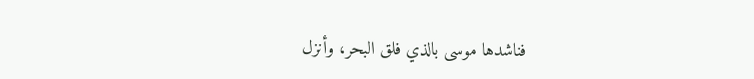فناشدها موسى بالذي فلق البحر، وأنزل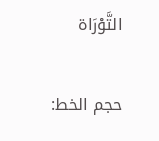التَّوْرَاة

حجم الخط: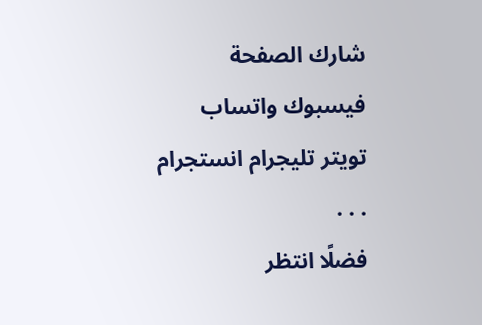شارك الصفحة
فيسبوك واتساب تويتر تليجرام انستجرام
. . .
فضلًا انتظر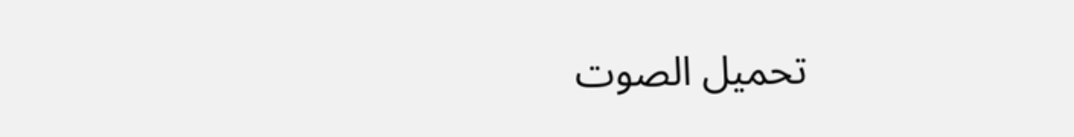تحميل الصوت